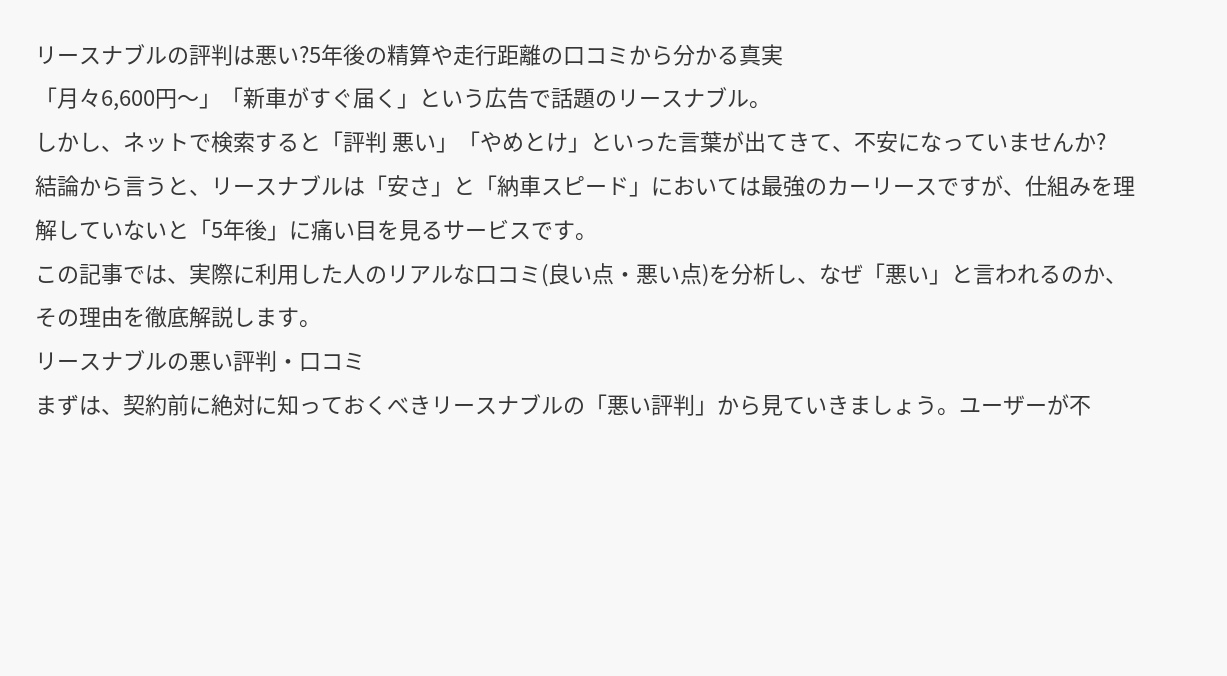リースナブルの評判は悪い?5年後の精算や走行距離の口コミから分かる真実
「月々6,600円〜」「新車がすぐ届く」という広告で話題のリースナブル。
しかし、ネットで検索すると「評判 悪い」「やめとけ」といった言葉が出てきて、不安になっていませんか?
結論から言うと、リースナブルは「安さ」と「納車スピード」においては最強のカーリースですが、仕組みを理解していないと「5年後」に痛い目を見るサービスです。
この記事では、実際に利用した人のリアルな口コミ(良い点・悪い点)を分析し、なぜ「悪い」と言われるのか、その理由を徹底解説します。
リースナブルの悪い評判・口コミ
まずは、契約前に絶対に知っておくべきリースナブルの「悪い評判」から見ていきましょう。ユーザーが不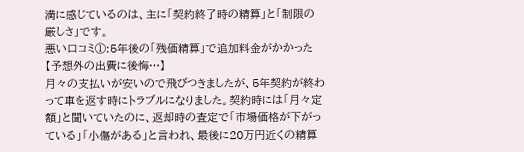満に感じているのは、主に「契約終了時の精算」と「制限の厳しさ」です。
悪い口コミ①:5年後の「残価精算」で追加料金がかかった
【予想外の出費に後悔…】
月々の支払いが安いので飛びつきましたが、5年契約が終わって車を返す時にトラブルになりました。契約時には「月々定額」と聞いていたのに、返却時の査定で「市場価格が下がっている」「小傷がある」と言われ、最後に20万円近くの精算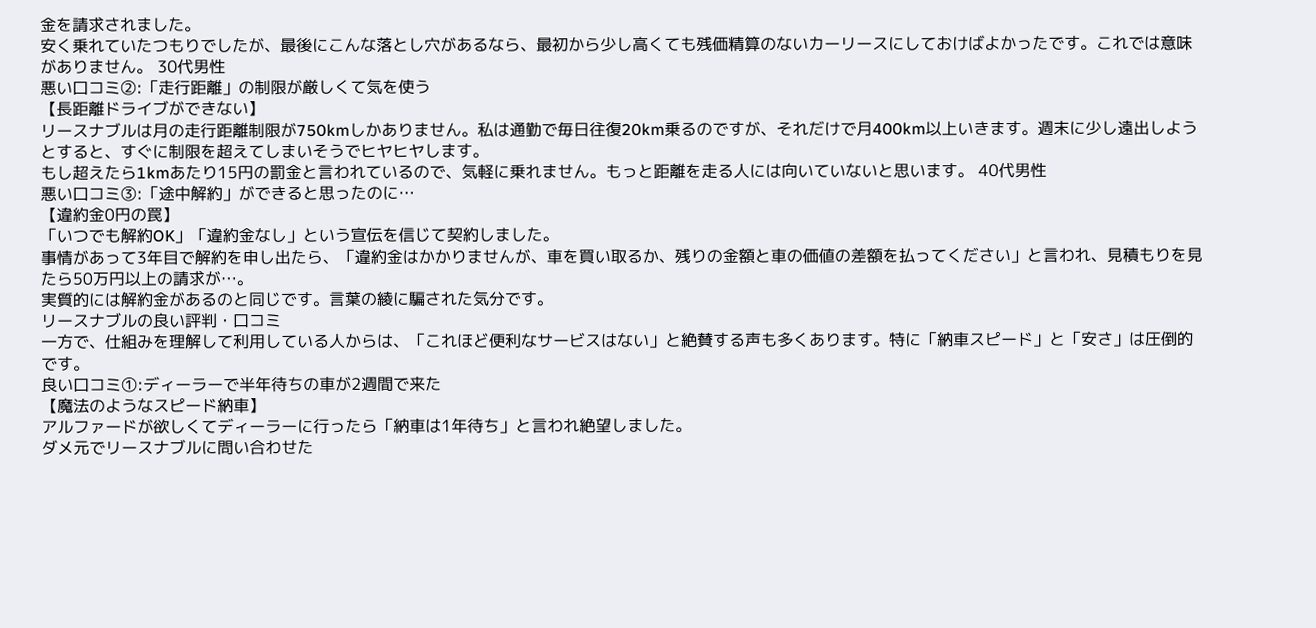金を請求されました。
安く乗れていたつもりでしたが、最後にこんな落とし穴があるなら、最初から少し高くても残価精算のないカーリースにしておけばよかったです。これでは意味がありません。 30代男性
悪い口コミ②:「走行距離」の制限が厳しくて気を使う
【長距離ドライブができない】
リースナブルは月の走行距離制限が750kmしかありません。私は通勤で毎日往復20km乗るのですが、それだけで月400km以上いきます。週末に少し遠出しようとすると、すぐに制限を超えてしまいそうでヒヤヒヤします。
もし超えたら1kmあたり15円の罰金と言われているので、気軽に乗れません。もっと距離を走る人には向いていないと思います。 40代男性
悪い口コミ③:「途中解約」ができると思ったのに…
【違約金0円の罠】
「いつでも解約OK」「違約金なし」という宣伝を信じて契約しました。
事情があって3年目で解約を申し出たら、「違約金はかかりませんが、車を買い取るか、残りの金額と車の価値の差額を払ってください」と言われ、見積もりを見たら50万円以上の請求が…。
実質的には解約金があるのと同じです。言葉の綾に騙された気分です。
リースナブルの良い評判・口コミ
一方で、仕組みを理解して利用している人からは、「これほど便利なサービスはない」と絶賛する声も多くあります。特に「納車スピード」と「安さ」は圧倒的です。
良い口コミ①:ディーラーで半年待ちの車が2週間で来た
【魔法のようなスピード納車】
アルファードが欲しくてディーラーに行ったら「納車は1年待ち」と言われ絶望しました。
ダメ元でリースナブルに問い合わせた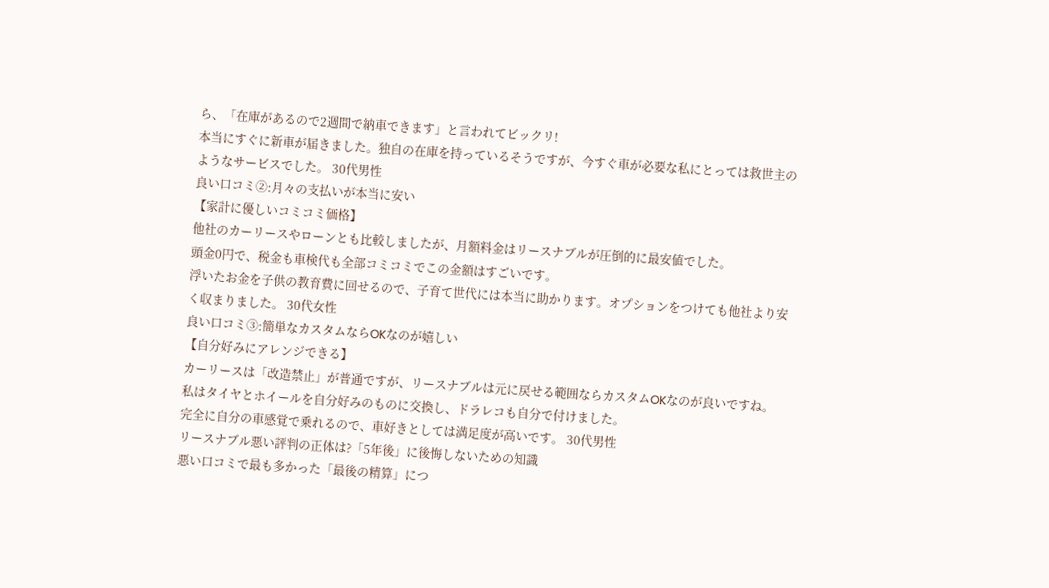ら、「在庫があるので2週間で納車できます」と言われてビックリ!
本当にすぐに新車が届きました。独自の在庫を持っているそうですが、今すぐ車が必要な私にとっては救世主のようなサービスでした。 30代男性
良い口コミ②:月々の支払いが本当に安い
【家計に優しいコミコミ価格】
他社のカーリースやローンとも比較しましたが、月額料金はリースナブルが圧倒的に最安値でした。
頭金0円で、税金も車検代も全部コミコミでこの金額はすごいです。
浮いたお金を子供の教育費に回せるので、子育て世代には本当に助かります。オプションをつけても他社より安く収まりました。 30代女性
良い口コミ③:簡単なカスタムならOKなのが嬉しい
【自分好みにアレンジできる】
カーリースは「改造禁止」が普通ですが、リースナブルは元に戻せる範囲ならカスタムOKなのが良いですね。
私はタイヤとホイールを自分好みのものに交換し、ドラレコも自分で付けました。
完全に自分の車感覚で乗れるので、車好きとしては満足度が高いです。 30代男性
リースナブル悪い評判の正体は?「5年後」に後悔しないための知識
悪い口コミで最も多かった「最後の精算」につ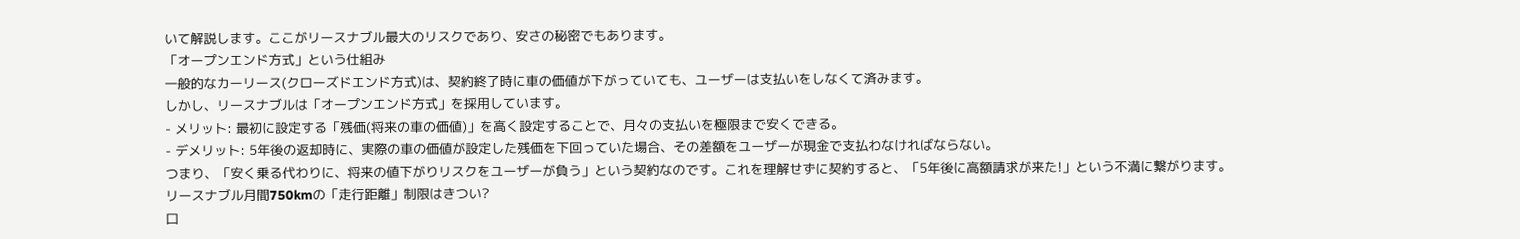いて解説します。ここがリースナブル最大のリスクであり、安さの秘密でもあります。
「オープンエンド方式」という仕組み
一般的なカーリース(クローズドエンド方式)は、契約終了時に車の価値が下がっていても、ユーザーは支払いをしなくて済みます。
しかし、リースナブルは「オープンエンド方式」を採用しています。
- メリット: 最初に設定する「残価(将来の車の価値)」を高く設定することで、月々の支払いを極限まで安くできる。
- デメリット: 5年後の返却時に、実際の車の価値が設定した残価を下回っていた場合、その差額をユーザーが現金で支払わなければならない。
つまり、「安く乗る代わりに、将来の値下がりリスクをユーザーが負う」という契約なのです。これを理解せずに契約すると、「5年後に高額請求が来た!」という不満に繋がります。
リースナブル月間750kmの「走行距離」制限はきつい?
口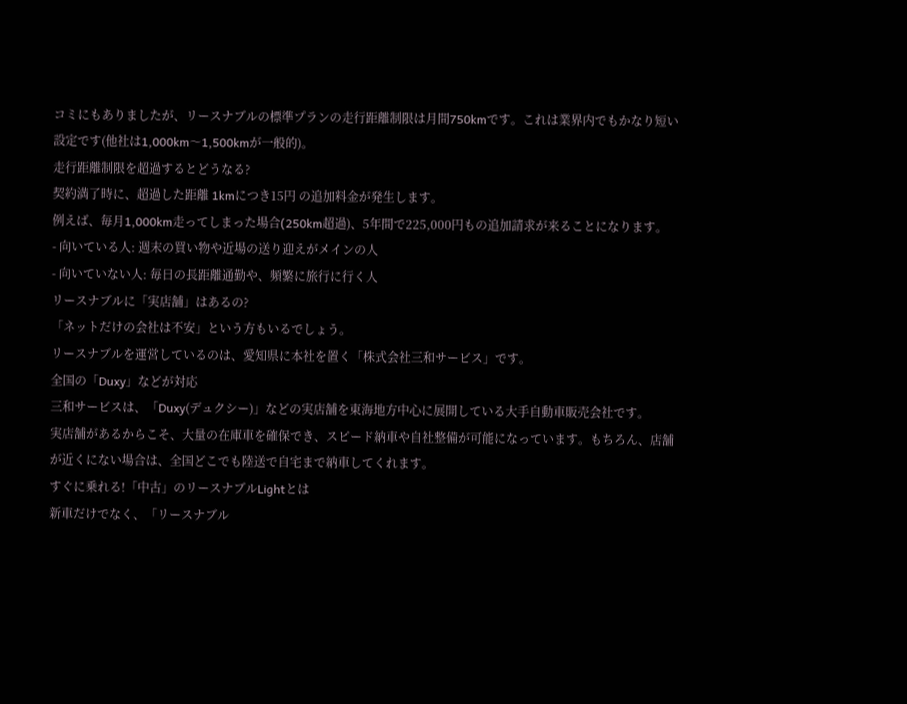コミにもありましたが、リースナブルの標準プランの走行距離制限は月間750kmです。これは業界内でもかなり短い設定です(他社は1,000km〜1,500kmが一般的)。
走行距離制限を超過するとどうなる?
契約満了時に、超過した距離 1kmにつき15円 の追加料金が発生します。
例えば、毎月1,000km走ってしまった場合(250km超過)、5年間で225,000円もの追加請求が来ることになります。
- 向いている人: 週末の買い物や近場の送り迎えがメインの人
- 向いていない人: 毎日の長距離通勤や、頻繁に旅行に行く人
リースナブルに「実店舗」はあるの?
「ネットだけの会社は不安」という方もいるでしょう。
リースナブルを運営しているのは、愛知県に本社を置く「株式会社三和サービス」です。
全国の「Duxy」などが対応
三和サービスは、「Duxy(デュクシー)」などの実店舗を東海地方中心に展開している大手自動車販売会社です。
実店舗があるからこそ、大量の在庫車を確保でき、スピード納車や自社整備が可能になっています。もちろん、店舗が近くにない場合は、全国どこでも陸送で自宅まで納車してくれます。
すぐに乗れる!「中古」のリースナブルLightとは
新車だけでなく、「リースナブル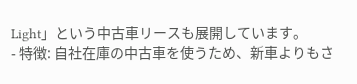Light」という中古車リースも展開しています。
- 特徴: 自社在庫の中古車を使うため、新車よりもさ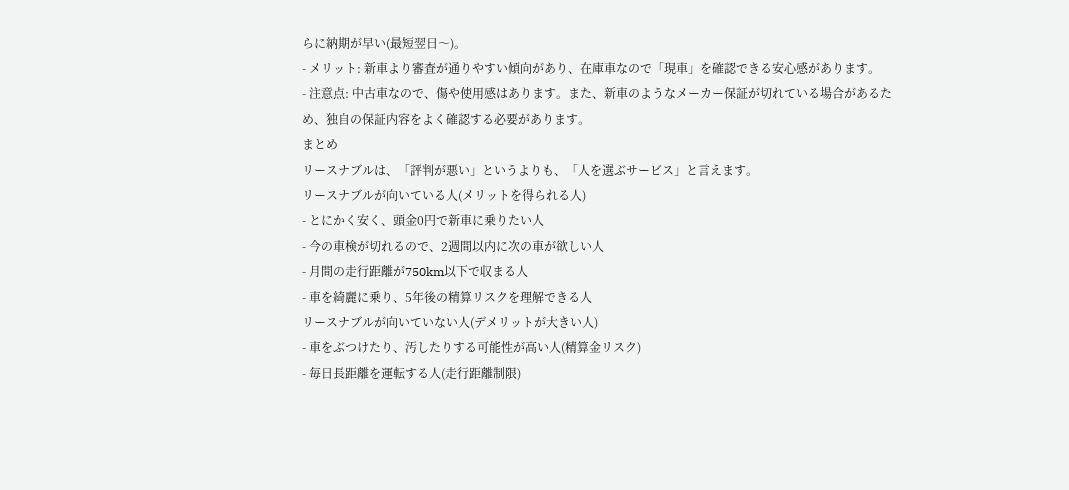らに納期が早い(最短翌日〜)。
- メリット: 新車より審査が通りやすい傾向があり、在庫車なので「現車」を確認できる安心感があります。
- 注意点: 中古車なので、傷や使用感はあります。また、新車のようなメーカー保証が切れている場合があるため、独自の保証内容をよく確認する必要があります。
まとめ
リースナブルは、「評判が悪い」というよりも、「人を選ぶサービス」と言えます。
リースナブルが向いている人(メリットを得られる人)
- とにかく安く、頭金0円で新車に乗りたい人
- 今の車検が切れるので、2週間以内に次の車が欲しい人
- 月間の走行距離が750km以下で収まる人
- 車を綺麗に乗り、5年後の精算リスクを理解できる人
リースナブルが向いていない人(デメリットが大きい人)
- 車をぶつけたり、汚したりする可能性が高い人(精算金リスク)
- 毎日長距離を運転する人(走行距離制限)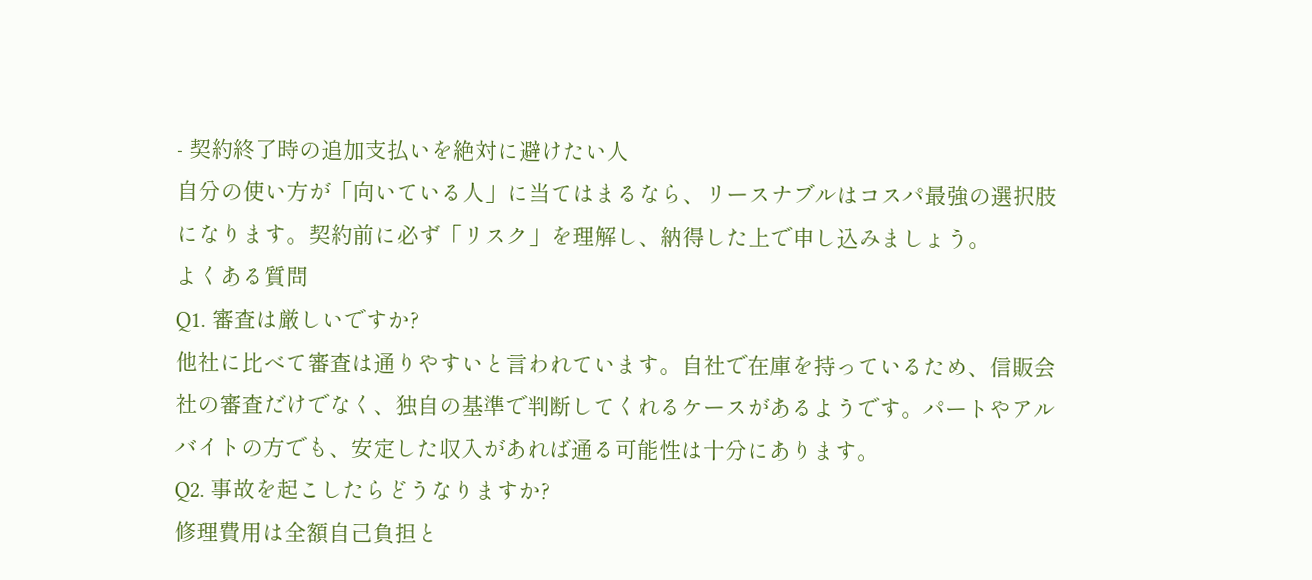- 契約終了時の追加支払いを絶対に避けたい人
自分の使い方が「向いている人」に当てはまるなら、リースナブルはコスパ最強の選択肢になります。契約前に必ず「リスク」を理解し、納得した上で申し込みましょう。
よくある質問
Q1. 審査は厳しいですか?
他社に比べて審査は通りやすいと言われています。自社で在庫を持っているため、信販会社の審査だけでなく、独自の基準で判断してくれるケースがあるようです。パートやアルバイトの方でも、安定した収入があれば通る可能性は十分にあります。
Q2. 事故を起こしたらどうなりますか?
修理費用は全額自己負担と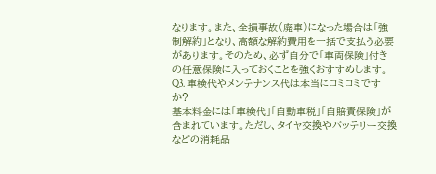なります。また、全損事故(廃車)になった場合は「強制解約」となり、高額な解約費用を一括で支払う必要があります。そのため、必ず自分で「車両保険」付きの任意保険に入っておくことを強くおすすめします。
Q3. 車検代やメンテナンス代は本当にコミコミですか?
基本料金には「車検代」「自動車税」「自賠責保険」が含まれています。ただし、タイヤ交換やバッテリー交換などの消耗品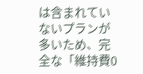は含まれていないプランが多いため、完全な「維持費0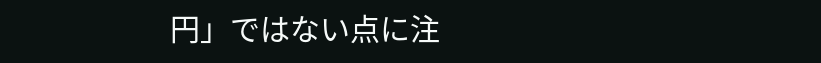円」ではない点に注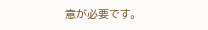意が必要です。